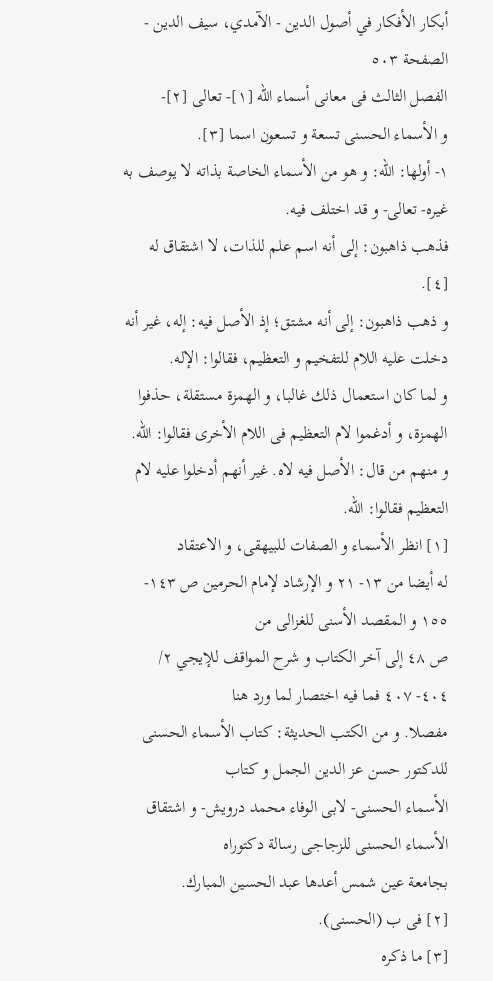أبكار الأفكار في أصول الدين - الآمدي، سيف الدين - الصفحة ٥٠٣
الفصل الثالث فى معانى أسماء الله [١]- تعالى [٢]-
و الأسماء الحسنى تسعة و تسعون اسما [٣].
١- أولها: اللّه: و هو من الأسماء الخاصة بذاته لا يوصف به غيره- تعالى- و قد اختلف فيه.
فذهب ذاهبون: إلى أنه اسم علم للذات، لا اشتقاق له [٤].
و ذهب ذاهبون: إلى أنه مشتق؛ إذ الأصل فيه: إله، غير أنه دخلت عليه اللام للتفخيم و التعظيم، فقالوا: الإله.
و لما كان استعمال ذلك غالبا، و الهمزة مستقلة، حذفوا الهمزة، و أدغموا لام التعظيم فى اللام الأخرى فقالوا: الله.
و منهم من قال: الأصل فيه لاه. غير أنهم أدخلوا عليه لام التعظيم فقالوا: الله.
[١] انظر الأسماء و الصفات للبيهقى، و الاعتقاد
له أيضا من ١٣- ٢١ و الإرشاد لإمام الحرمين ص ١٤٣- ١٥٥ و المقصد الأسنى للغزالى من
ص ٤٨ إلى آخر الكتاب و شرح المواقف للإيجي ٢/ ٤٠٤- ٤٠٧ فما فيه اختصار لما ورد هنا
مفصلا. و من الكتب الحديثة: كتاب الأسماء الحسنى للدكتور حسن عز الدين الجمل و كتاب
الأسماء الحسنى- لابى الوفاء محمد درويش- و اشتقاق الأسماء الحسنى للزجاجى رسالة دكتوراه
بجامعة عين شمس أعدها عبد الحسين المبارك.
[٢] فى ب (الحسنى).
[٣] ما ذكره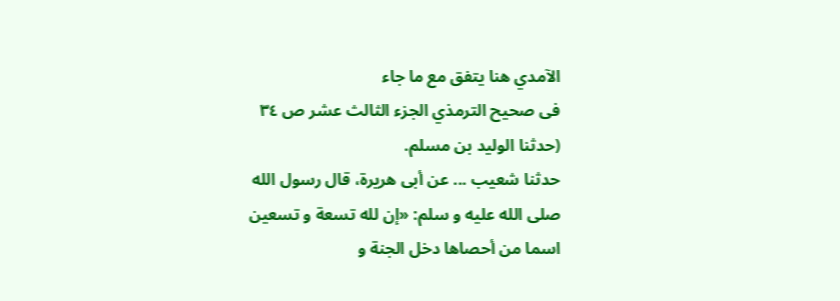الآمدي هنا يتفق مع ما جاء
فى صحيح الترمذي الجزء الثالث عشر ص ٣٤ (حدثنا الوليد بن مسلم.
حدثنا شعيب ... عن أبى هريرة، قال رسول الله
صلى الله عليه و سلم: «إن لله تسعة و تسعين اسما من أحصاها دخل الجنة و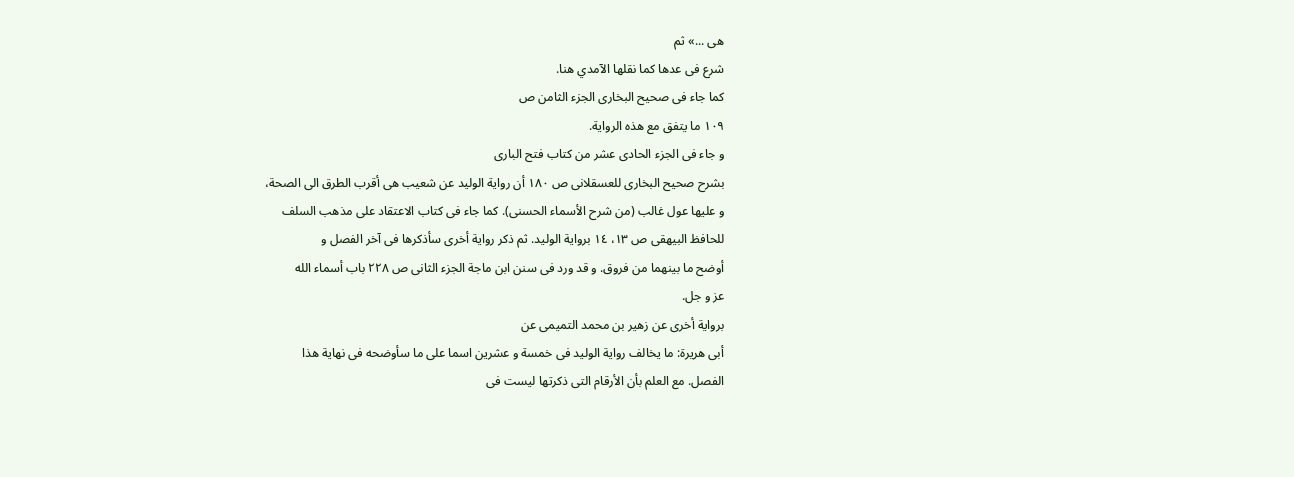هى ...» ثم
شرع فى عدها كما نقلها الآمدي هنا.
كما جاء فى صحيح البخارى الجزء الثامن ص
١٠٩ ما يتفق مع هذه الرواية.
و جاء فى الجزء الحادى عشر من كتاب فتح البارى
بشرح صحيح البخارى للعسقلانى ص ١٨٠ أن رواية الوليد عن شعيب هى أقرب الطرق الى الصحة،
و عليها عول غالب (من شرح الأسماء الحسنى). كما جاء فى كتاب الاعتقاد على مذهب السلف
للحافظ البيهقى ص ١٣، ١٤ برواية الوليد. ثم ذكر رواية أخرى سأذكرها فى آخر الفصل و
أوضح ما بينهما من فروق. و قد ورد فى سنن ابن ماجة الجزء الثانى ص ٢٢٨ باب أسماء الله
عز و جل.
برواية أخرى عن زهير بن محمد التميمى عن
أبى هريرة: ما يخالف رواية الوليد فى خمسة و عشرين اسما على ما سأوضحه فى نهاية هذا
الفصل. مع العلم بأن الأرقام التى ذكرتها ليست فى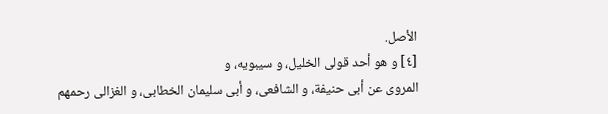الأصل.
[٤] و هو أحد قولى الخليل، و سيبويه، و
المروى عن أبى حنيفة، و الشافعى، و أبى سليمان الخطابى، و الغزالى رحمهم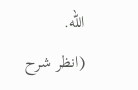الله.
(انظر شرح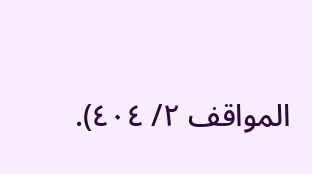المواقف ٢/ ٤٠٤).